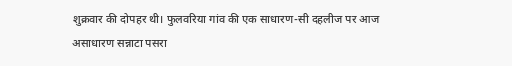शुक्रवार की दोपहर थी। फुलवरिया गांव की एक साधारण-सी दहलीज पर आज असाधारण सन्नाटा पसरा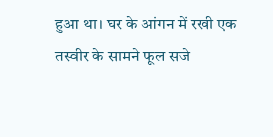हुआ था। घर के आंगन में रखी एक तस्वीर के सामने फूल सजे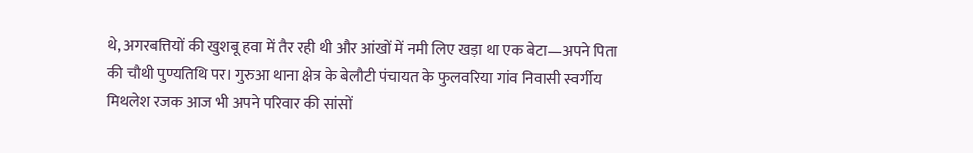थे, अगरबत्तियों की खुशबू हवा में तैर रही थी और आंखों में नमी लिए खड़ा था एक बेटा—अपने पिता की चौथी पुण्यतिथि पर। गुरुआ थाना क्षेत्र के बेलौटी पंचायत के फुलवरिया गांव निवासी स्वर्गीय मिथलेश रजक आज भी अपने परिवार की सांसों